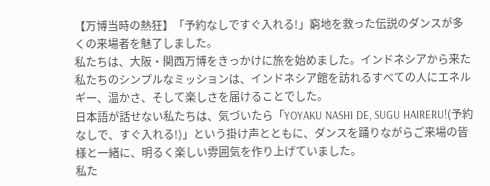【万博当時の熱狂】「予約なしですぐ入れる!」窮地を救った伝説のダンスが多くの来場者を魅了しました。
私たちは、大阪・関西万博をきっかけに旅を始めました。インドネシアから来た私たちのシンプルなミッションは、インドネシア館を訪れるすべての人にエネルギー、温かさ、そして楽しさを届けることでした。
日本語が話せない私たちは、気づいたら「YOYAKU NASHI DE, SUGU HAIRERU!(予約なしで、すぐ入れる!)」という掛け声とともに、ダンスを踊りながらご来場の皆様と一緒に、明るく楽しい雰囲気を作り上げていました。
私た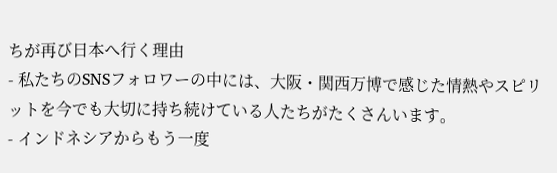ちが再び日本へ行く理由
- 私たちのSNSフォロワーの中には、大阪・関西万博で感じた情熱やスピリットを今でも大切に持ち続けている人たちがたくさんいます。
- インドネシアからもう一度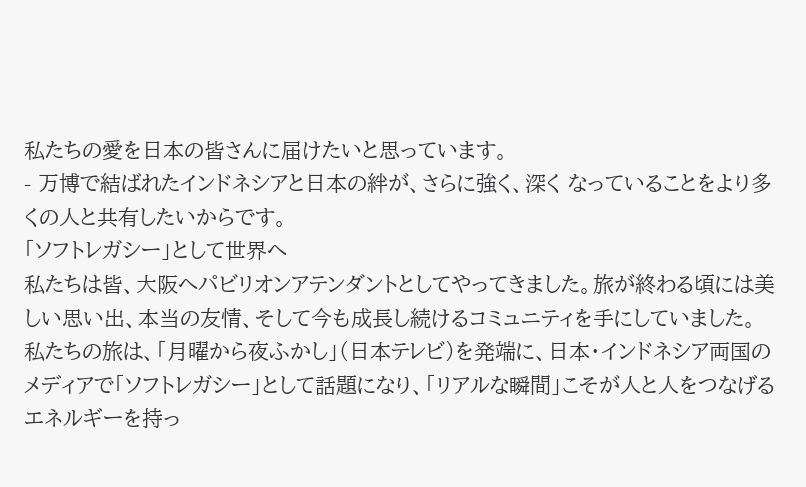私たちの愛を日本の皆さんに届けたいと思っています。
- 万博で結ばれたインドネシアと日本の絆が、さらに強く、深く なっていることをより多くの人と共有したいからです。
「ソフトレガシー」として世界へ
私たちは皆、大阪へパビリオンアテンダントとしてやってきました。旅が終わる頃には美しい思い出、本当の友情、そして今も成長し続けるコミュニティを手にしていました。
私たちの旅は、「月曜から夜ふかし」(日本テレビ)を発端に、日本・インドネシア両国のメディアで「ソフトレガシー」として話題になり、「リアルな瞬間」こそが人と人をつなげるエネルギーを持っ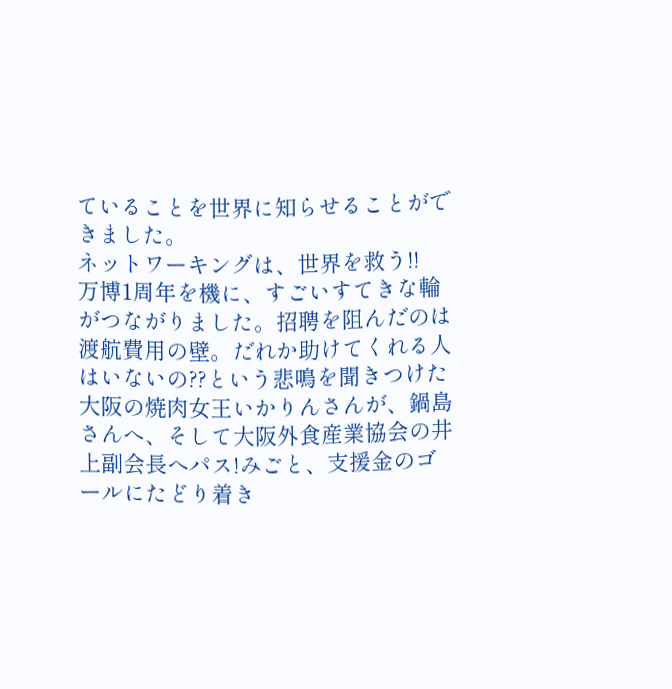ていることを世界に知らせることができました。
ネットワーキングは、世界を救う!!
万博1周年を機に、すごいすてきな輪がつながりました。招聘を阻んだのは渡航費用の壁。だれか助けてくれる人はいないの??という悲鳴を聞きつけた大阪の焼肉女王いかりんさんが、鍋島さんへ、そして大阪外食産業協会の井上副会長へパス!みごと、支援金のゴールにたどり着き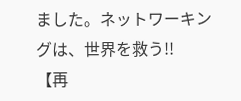ました。ネットワーキングは、世界を救う!!
【再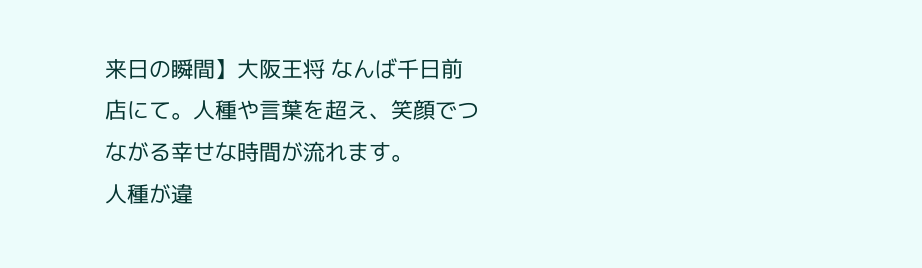来日の瞬間】大阪王将 なんば千日前店にて。人種や言葉を超え、笑顔でつながる幸せな時間が流れます。
人種が違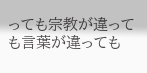っても宗教が違っても言葉が違っても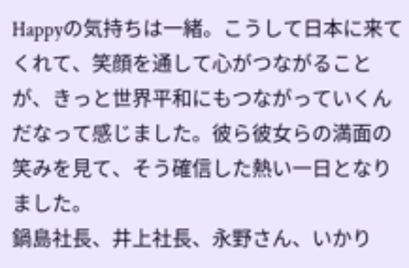Happyの気持ちは一緒。こうして日本に来てくれて、笑顔を通して心がつながることが、きっと世界平和にもつながっていくんだなって感じました。彼ら彼女らの満面の笑みを見て、そう確信した熱い一日となりました。
鍋島社長、井上社長、永野さん、いかり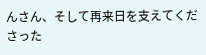んさん、そして再来日を支えてくださった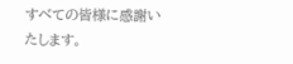すべての皆様に感謝いたします。